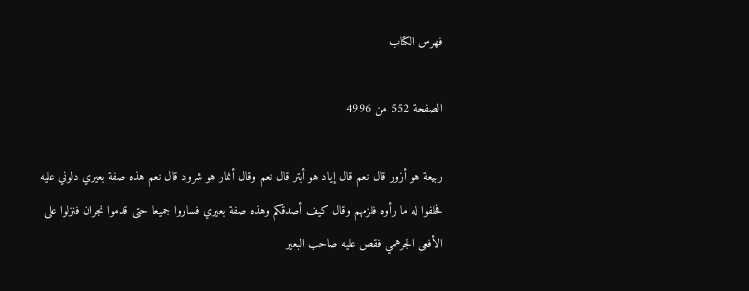فهرس الكتاب

الصفحة 552 من 4996

ربيعة هو أزور قال نعم قال إياد هو أبتر قال نعم وقال أنمار هو شرود قال نعم هذه صفة بعيري دلوني عليه فحلفوا له ما رأوه فلزمهم وقال كيف أصدقكم وهذه صفة بعيري فساروا جميعا حتى قدموا نجران فنزلوا على الأفعى الجرهمي فقص عليه صاحب البعير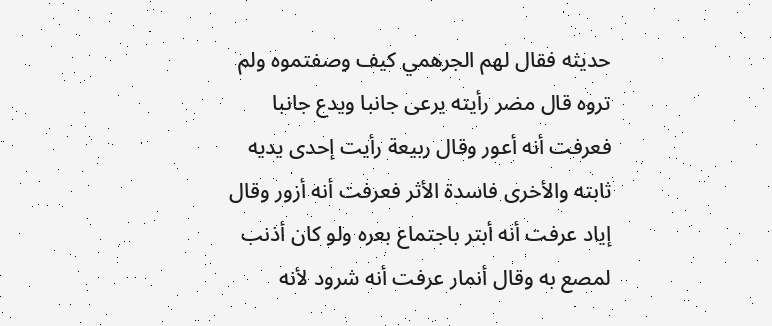حديثه فقال لهم الجرهمي كيف وصفتموه ولم تروه قال مضر رأيته يرعى جانبا ويدع جانبا فعرفت أنه أعور وقال ربيعة رأيت إحدى يديه ثابته والأخرى فاسدة الأثر فعرفت أنه أزور وقال إياد عرفت أنه أبتر باجتماع بعره ولو كان أذنب لمصع به وقال أنمار عرفت أنه شرود لأنه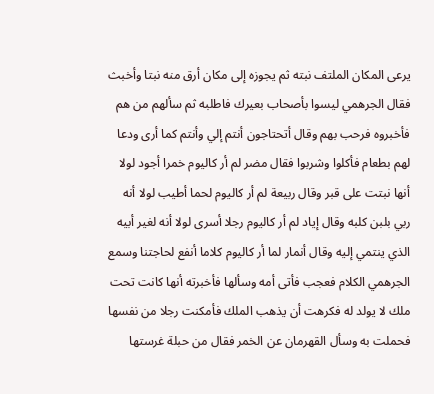يرعى المكان الملتف نبته ثم يجوزه إلى مكان أرق منه نبتا وأخبث فقال الجرهمي ليسوا بأصحاب بعيرك فاطلبه ثم سألهم من هم فأخبروه فرحب بهم وقال أتحتاجون أنتم إلي وأنتم كما أرى ودعا لهم بطعام فأكلوا وشربوا فقال مضر لم أر كاليوم خمرا أجود لولا أنها نبتت على قبر وقال ربيعة لم أر كاليوم لحما أطيب لولا أنه ربي بلبن كلبه وقال إياد لم أر كاليوم رجلا أسرى لولا أنه لغير أبيه الذي ينتمي إليه وقال أنمار لما أر كاليوم كلاما أنفع لحاجتنا وسمع الجرهمي الكلام فعجب فأتى أمه وسألها فأخبرته أنها كانت تحت ملك لا يولد له فكرهت أن يذهب الملك فأمكنت رجلا من نفسها فحملت به وسأل القهرمان عن الخمر فقال من حبلة غرستها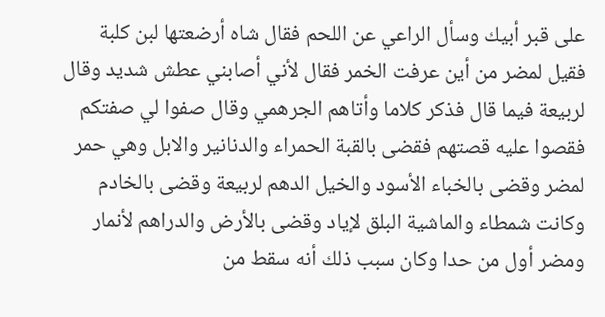على قبر أبيك وسأل الراعي عن اللحم فقال شاه أرضعتها لبن كلبة فقيل لمضر من أين عرفت الخمر فقال لأني أصابني عطش شديد وقال لربيعة فيما قال فذكر كلاما وأتاهم الجرهمي وقال صفوا لي صفتكم فقصوا عليه قصتهم فقضى بالقبة الحمراء والدنانير والابل وهي حمر لمضر وقضى بالخباء الأسود والخيل الدهم لربيعة وقضى بالخادم وكانت شمطاء والماشية البلق لإياد وقضى بالأرض والدراهم لأنمار ومضر أول من حدا وكان سبب ذلك أنه سقط من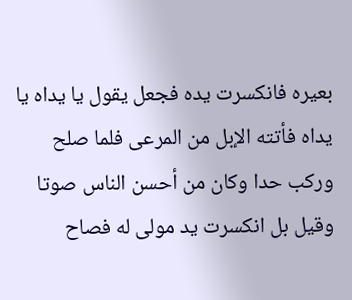بعيره فانكسرت يده فجعل يقول يا يداه يا يداه فأتته الإبل من المرعى فلما صلح وركب حدا وكان من أحسن الناس صوتا وقيل بل انكسرت يد مولى له فصاح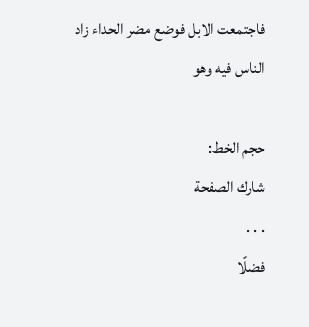فاجتمعت الابل فوضع مضر الحداء زاد الناس فيه وهو

حجم الخط:
شارك الصفحة
. . .
فضلًا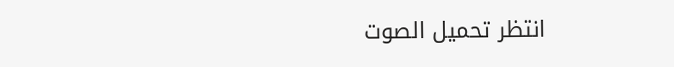انتظر تحميل الصوت